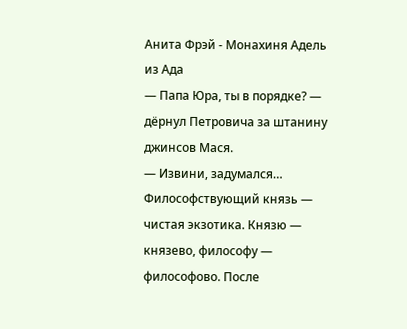Анита Фрэй - Монахиня Адель из Ада
— Папа Юра, ты в порядке? — дёрнул Петровича за штанину джинсов Мася.
— Извини, задумался…
Философствующий князь — чистая экзотика. Князю — князево, философу — философово. После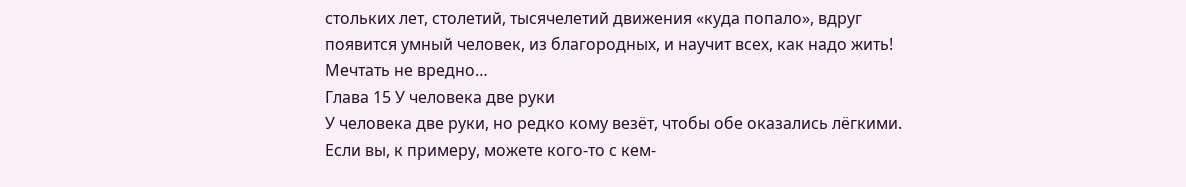стольких лет, столетий, тысячелетий движения «куда попало», вдруг появится умный человек, из благородных, и научит всех, как надо жить! Мечтать не вредно…
Глава 15 У человека две руки
У человека две руки, но редко кому везёт, чтобы обе оказались лёгкими. Если вы, к примеру, можете кого-то с кем-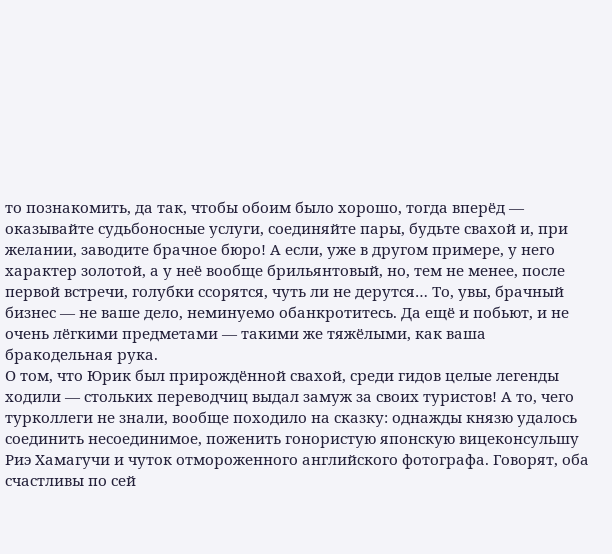то познакомить, да так, чтобы обоим было хорошо, тогда вперёд — оказывайте судьбоносные услуги, соединяйте пары, будьте свахой и, при желании, заводите брачное бюро! А если, уже в другом примере, у него характер золотой, а у неё вообще брильянтовый, но, тем не менее, после первой встречи, голубки ссорятся, чуть ли не дерутся… То, увы, брачный бизнес — не ваше дело, неминуемо обанкротитесь. Да ещё и побьют, и не очень лёгкими предметами — такими же тяжёлыми, как ваша бракодельная рука.
О том, что Юрик был прирождённой свахой, среди гидов целые легенды ходили — стольких переводчиц выдал замуж за своих туристов! А то, чего турколлеги не знали, вообще походило на сказку: однажды князю удалось соединить несоединимое, поженить гонористую японскую вицеконсульшу Риэ Хамагучи и чуток отмороженного английского фотографа. Говорят, оба счастливы по сей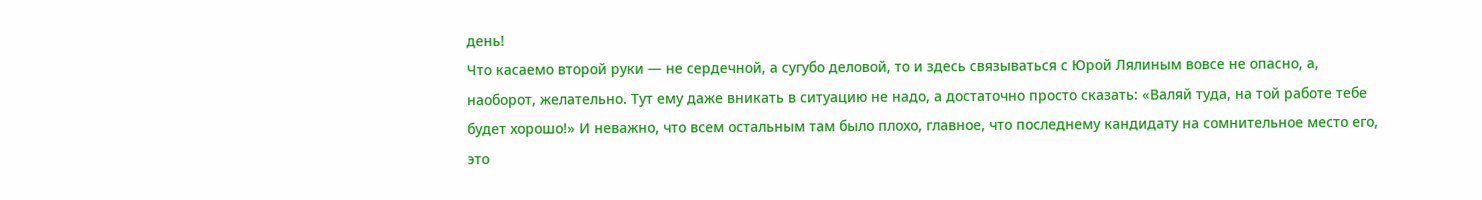день!
Что касаемо второй руки — не сердечной, а сугубо деловой, то и здесь связываться с Юрой Лялиным вовсе не опасно, а, наоборот, желательно. Тут ему даже вникать в ситуацию не надо, а достаточно просто сказать: «Валяй туда, на той работе тебе будет хорошо!» И неважно, что всем остальным там было плохо, главное, что последнему кандидату на сомнительное место его, это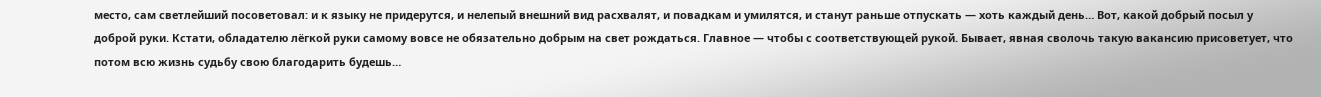место, сам светлейший посоветовал: и к языку не придерутся, и нелепый внешний вид расхвалят, и повадкам и умилятся, и станут раньше отпускать — хоть каждый день… Вот, какой добрый посыл у доброй руки. Кстати, обладателю лёгкой руки самому вовсе не обязательно добрым на свет рождаться. Главное — чтобы с соответствующей рукой. Бывает, явная сволочь такую вакансию присоветует, что потом всю жизнь судьбу свою благодарить будешь…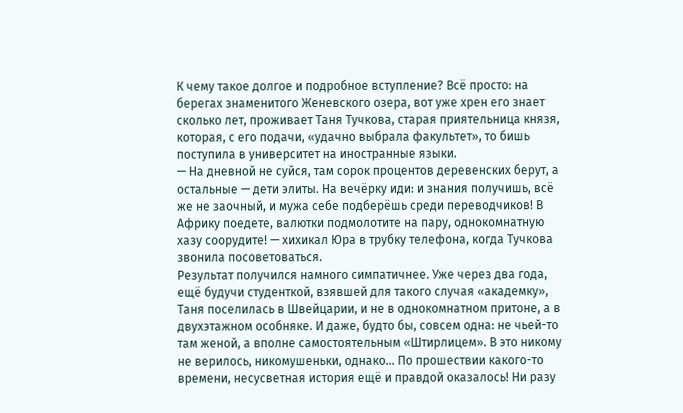К чему такое долгое и подробное вступление? Всё просто: на берегах знаменитого Женевского озера, вот уже хрен его знает сколько лет, проживает Таня Тучкова, старая приятельница князя, которая, с его подачи, «удачно выбрала факультет», то бишь поступила в университет на иностранные языки.
— На дневной не суйся, там сорок процентов деревенских берут, а остальные — дети элиты. На вечёрку иди: и знания получишь, всё же не заочный, и мужа себе подберёшь среди переводчиков! В Африку поедете, валютки подмолотите на пару, однокомнатную хазу соорудите! — хихикал Юра в трубку телефона, когда Тучкова звонила посоветоваться.
Результат получился намного симпатичнее. Уже через два года, ещё будучи студенткой, взявшей для такого случая «академку», Таня поселилась в Швейцарии, и не в однокомнатном притоне, а в двухэтажном особняке. И даже, будто бы, совсем одна: не чьей-то там женой, а вполне самостоятельным «Штирлицем». В это никому не верилось, никомушеньки, однако… По прошествии какого-то времени, несусветная история ещё и правдой оказалось! Ни разу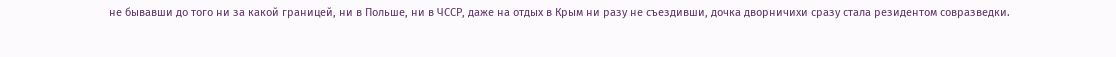не бывавши до того ни за какой границей, ни в Польше, ни в ЧССР, даже на отдых в Крым ни разу не съездивши, дочка дворничихи сразу стала резидентом совразведки.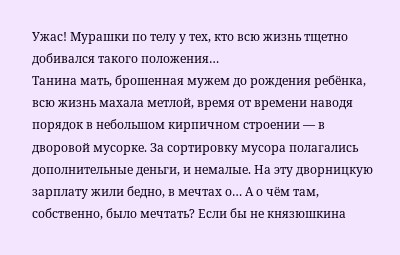Ужас! Мурашки по телу у тех, кто всю жизнь тщетно добивался такого положения…
Танина мать, брошенная мужем до рождения ребёнка, всю жизнь махала метлой, время от времени наводя порядок в небольшом кирпичном строении — в дворовой мусорке. За сортировку мусора полагались дополнительные деньги, и немалые. На эту дворницкую зарплату жили бедно, в мечтах о… А о чём там, собственно, было мечтать? Если бы не князюшкина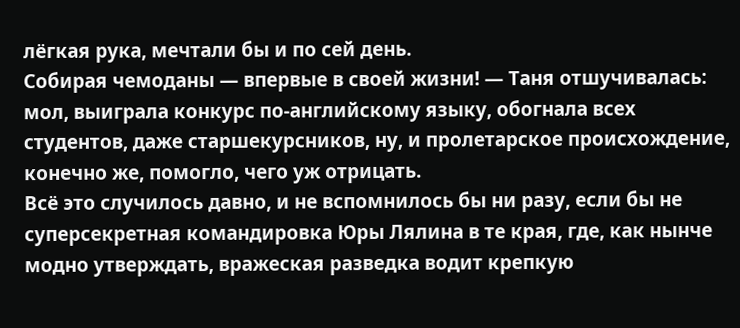лёгкая рука, мечтали бы и по сей день.
Собирая чемоданы — впервые в своей жизни! — Таня отшучивалась: мол, выиграла конкурс по-английскому языку, обогнала всех студентов, даже старшекурсников, ну, и пролетарское происхождение, конечно же, помогло, чего уж отрицать.
Всё это случилось давно, и не вспомнилось бы ни разу, если бы не суперсекретная командировка Юры Лялина в те края, где, как нынче модно утверждать, вражеская разведка водит крепкую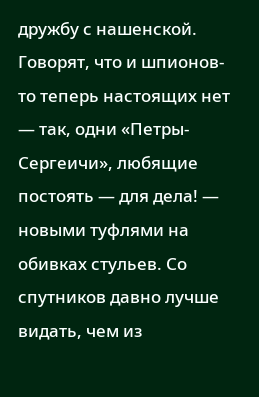дружбу с нашенской. Говорят, что и шпионов-то теперь настоящих нет — так, одни «Петры-Сергеичи», любящие постоять — для дела! — новыми туфлями на обивках стульев. Со спутников давно лучше видать, чем из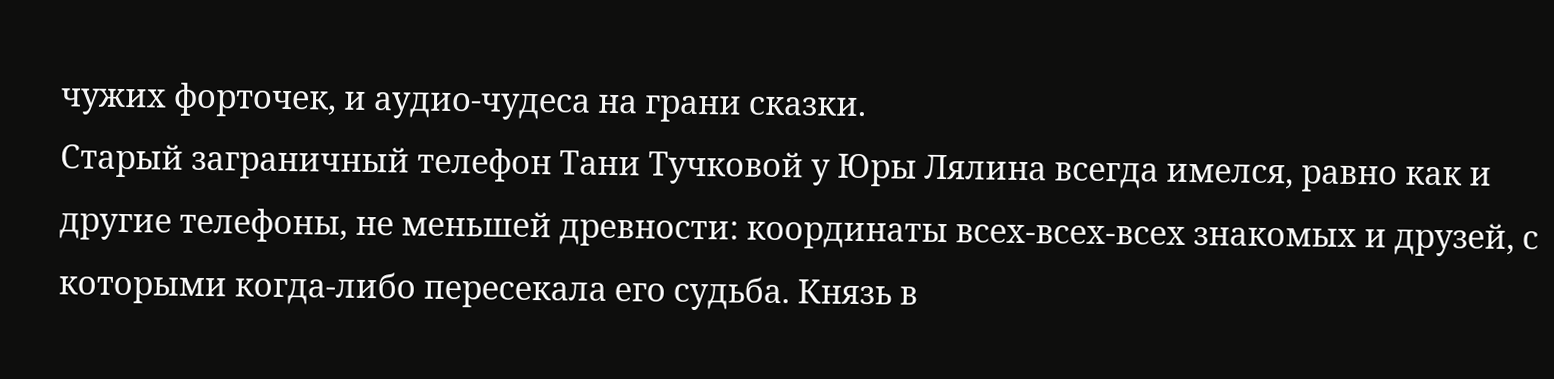чужих форточек, и аудио-чудеса на грани сказки.
Старый заграничный телефон Тани Тучковой у Юры Лялина всегда имелся, равно как и другие телефоны, не меньшей древности: координаты всех-всех-всех знакомых и друзей, с которыми когда-либо пересекала его судьба. Князь в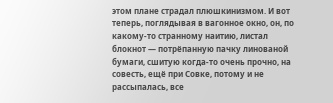этом плане страдал плюшкинизмом. И вот теперь, поглядывая в вагонное окно, он, по какому-то странному наитию, листал блокнот — потрёпанную пачку линованой бумаги, сшитую когда-то очень прочно, на совесть, ещё при Совке, потому и не рассыпалась, все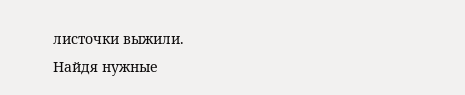листочки выжили.
Найдя нужные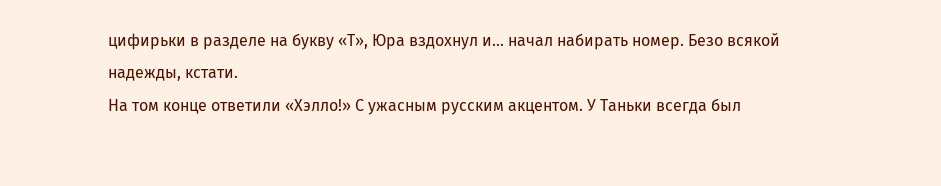цифирьки в разделе на букву «Т», Юра вздохнул и… начал набирать номер. Безо всякой надежды, кстати.
На том конце ответили «Хэлло!» С ужасным русским акцентом. У Таньки всегда был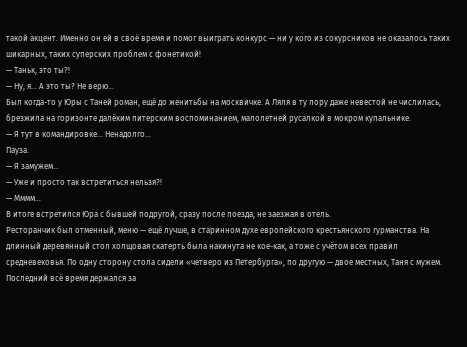такой акцент. Именно он ей в своё время и помог выиграть конкурс — ни у кого из сокурсников не оказалось таких шикарных, таких суперских проблем с фонетикой!
— Таньк, это ты?!
— Ну, я… А это ты? Не верю…
Был когда-то у Юры с Таней роман, ещё до женитьбы на москвичке. А Ляля в ту пору даже невестой не числилась, брезжила на горизонте далёким питерским воспоминанием, малолетней русалкой в мокром купальнике.
— Я тут в командировке… Ненадолго…
Пауза.
— Я замужем…
— Уже и просто так встретиться нельзя?!
— Мммм…
В итоге встретился Юра с бывшей подругой, сразу после поезда, не заезжая в отель.
Ресторанчик был отменный, меню — ещё лучше, в старинном духе европейского крестьянского гурманства. На длинный деревянный стол холщовая скатерть была накинута не кое-как, а тоже с учётом всех правил средневековья. По одну сторону стола сидели «четверо из Петербурга», по другую — двое местных, Таня с мужем. Последний всё время держался за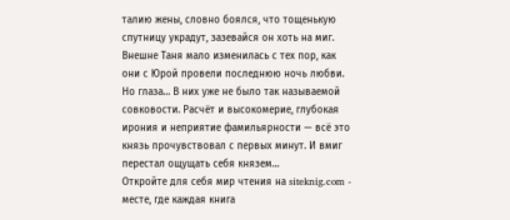талию жены, словно боялся, что тощенькую спутницу украдут, зазевайся он хоть на миг.
Внешне Таня мало изменилась с тех пор, как они с Юрой провели последнюю ночь любви. Но глаза… В них уже не было так называемой совковости. Расчёт и высокомерие, глубокая ирония и неприятие фамильярности — всё это князь прочувствовал с первых минут. И вмиг перестал ощущать себя князем…
Откройте для себя мир чтения на siteknig.com - месте, где каждая книга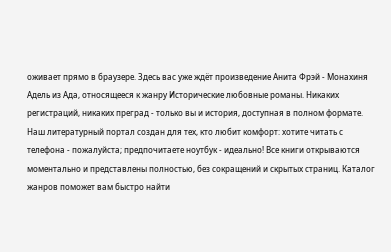оживает прямо в браузере. Здесь вас уже ждёт произведение Анита Фрэй - Монахиня Адель из Ада, относящееся к жанру Исторические любовные романы. Никаких регистраций, никаких преград - только вы и история, доступная в полном формате. Наш литературный портал создан для тех, кто любит комфорт: хотите читать с телефона - пожалуйста; предпочитаете ноутбук - идеально! Все книги открываются моментально и представлены полностью, без сокращений и скрытых страниц. Каталог жанров поможет вам быстро найти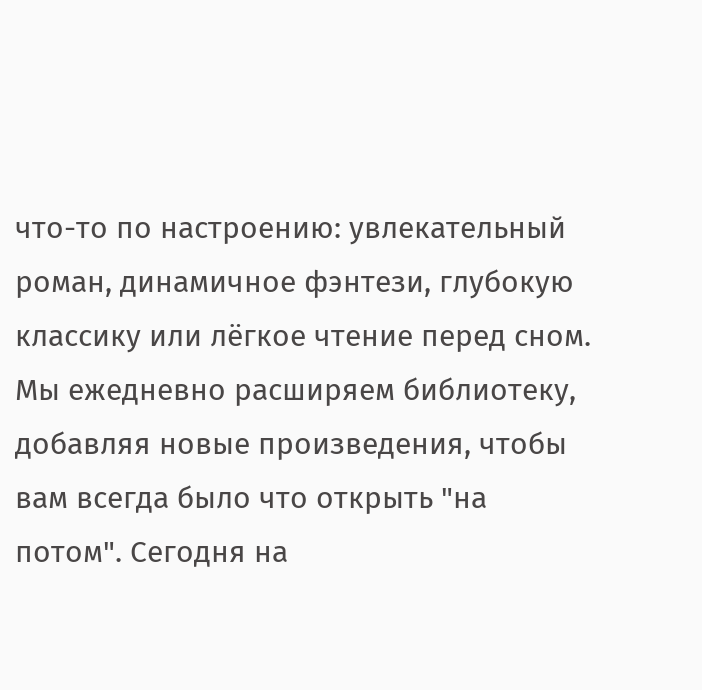что-то по настроению: увлекательный роман, динамичное фэнтези, глубокую классику или лёгкое чтение перед сном. Мы ежедневно расширяем библиотеку, добавляя новые произведения, чтобы вам всегда было что открыть "на потом". Сегодня на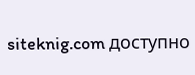siteknig.com доступно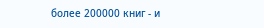более 200000 книг - и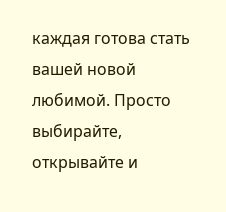каждая готова стать вашей новой любимой. Просто выбирайте, открывайте и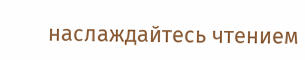наслаждайтесь чтением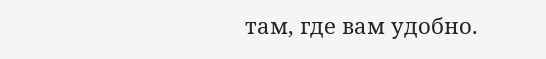там, где вам удобно.